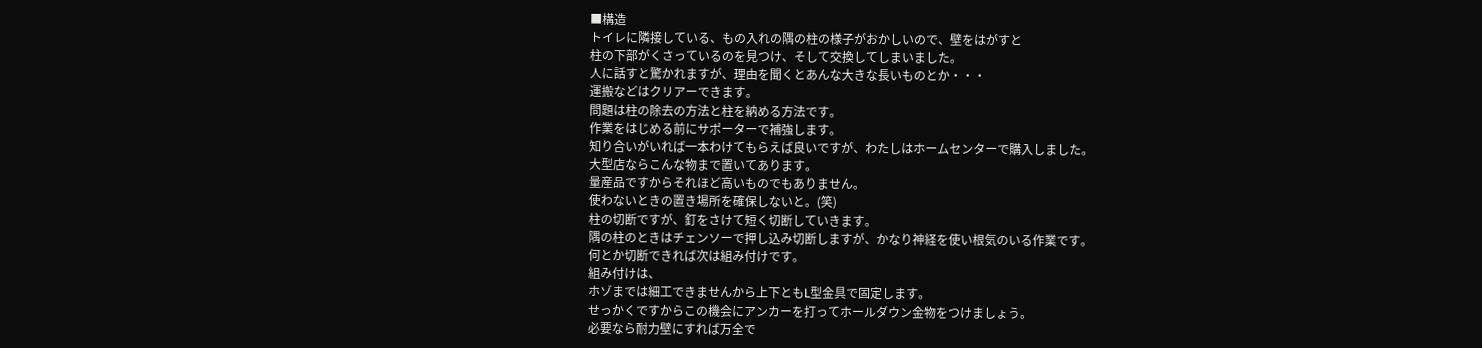■構造
トイレに隣接している、もの入れの隅の柱の様子がおかしいので、壁をはがすと
柱の下部がくさっているのを見つけ、そして交換してしまいました。
人に話すと驚かれますが、理由を聞くとあんな大きな長いものとか・・・
運搬などはクリアーできます。
問題は柱の除去の方法と柱を納める方法です。
作業をはじめる前にサポーターで補強します。
知り合いがいれば一本わけてもらえば良いですが、わたしはホームセンターで購入しました。
大型店ならこんな物まで置いてあります。
量産品ですからそれほど高いものでもありません。
使わないときの置き場所を確保しないと。(笑)
柱の切断ですが、釘をさけて短く切断していきます。
隅の柱のときはチェンソーで押し込み切断しますが、かなり神経を使い根気のいる作業です。
何とか切断できれば次は組み付けです。
組み付けは、
ホゾまでは細工できませんから上下ともL型金具で固定します。
せっかくですからこの機会にアンカーを打ってホールダウン金物をつけましょう。
必要なら耐力壁にすれば万全で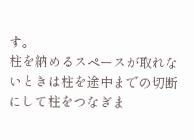す。
柱を納めるスペースが取れないときは柱を途中までの切断にして柱をつなぎま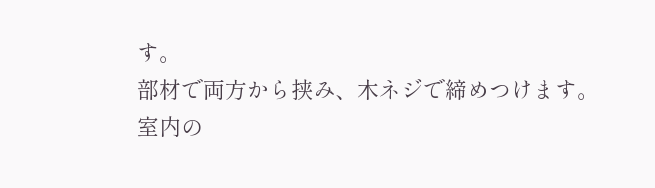す。
部材で両方から挟み、木ネジで締めつけます。
室内の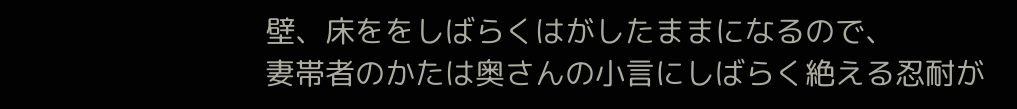壁、床ををしばらくはがしたままになるので、
妻帯者のかたは奥さんの小言にしばらく絶える忍耐が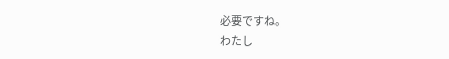必要ですね。
わたし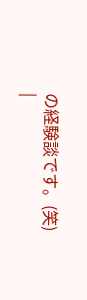の経験談です。(笑)
|